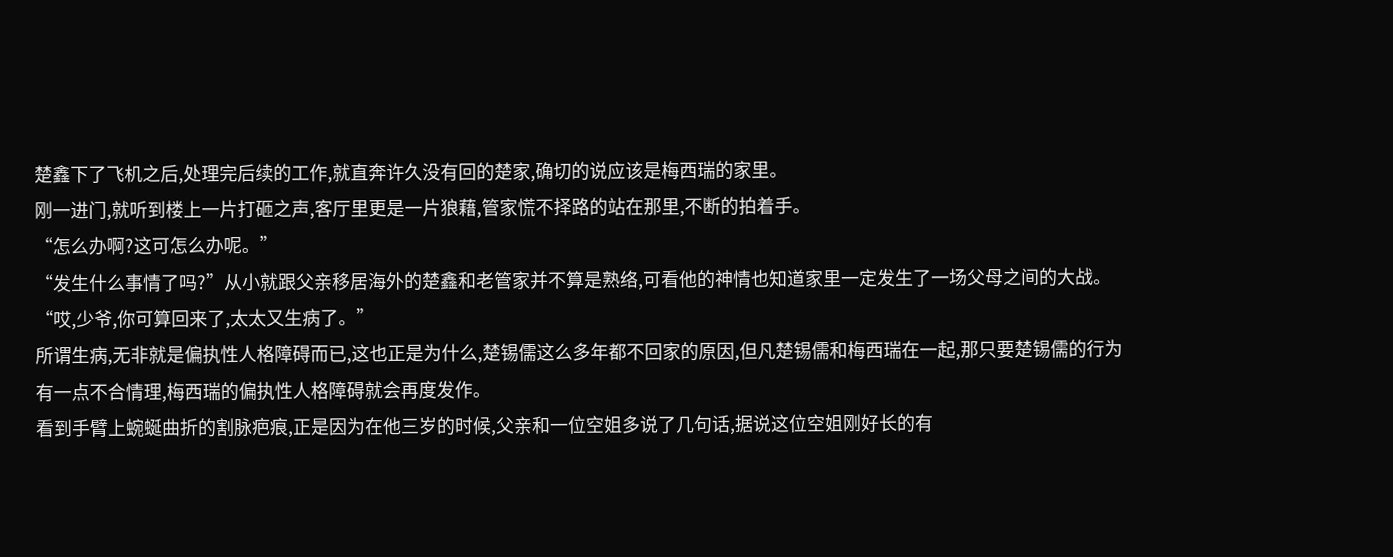楚鑫下了飞机之后,处理完后续的工作,就直奔许久没有回的楚家,确切的说应该是梅西瑞的家里。
刚一进门,就听到楼上一片打砸之声,客厅里更是一片狼藉,管家慌不择路的站在那里,不断的拍着手。
“怎么办啊?这可怎么办呢。”
“发生什么事情了吗?”从小就跟父亲移居海外的楚鑫和老管家并不算是熟络,可看他的神情也知道家里一定发生了一场父母之间的大战。
“哎,少爷,你可算回来了,太太又生病了。”
所谓生病,无非就是偏执性人格障碍而已,这也正是为什么,楚锡儒这么多年都不回家的原因,但凡楚锡儒和梅西瑞在一起,那只要楚锡儒的行为有一点不合情理,梅西瑞的偏执性人格障碍就会再度发作。
看到手臂上蜿蜒曲折的割脉疤痕,正是因为在他三岁的时候,父亲和一位空姐多说了几句话,据说这位空姐刚好长的有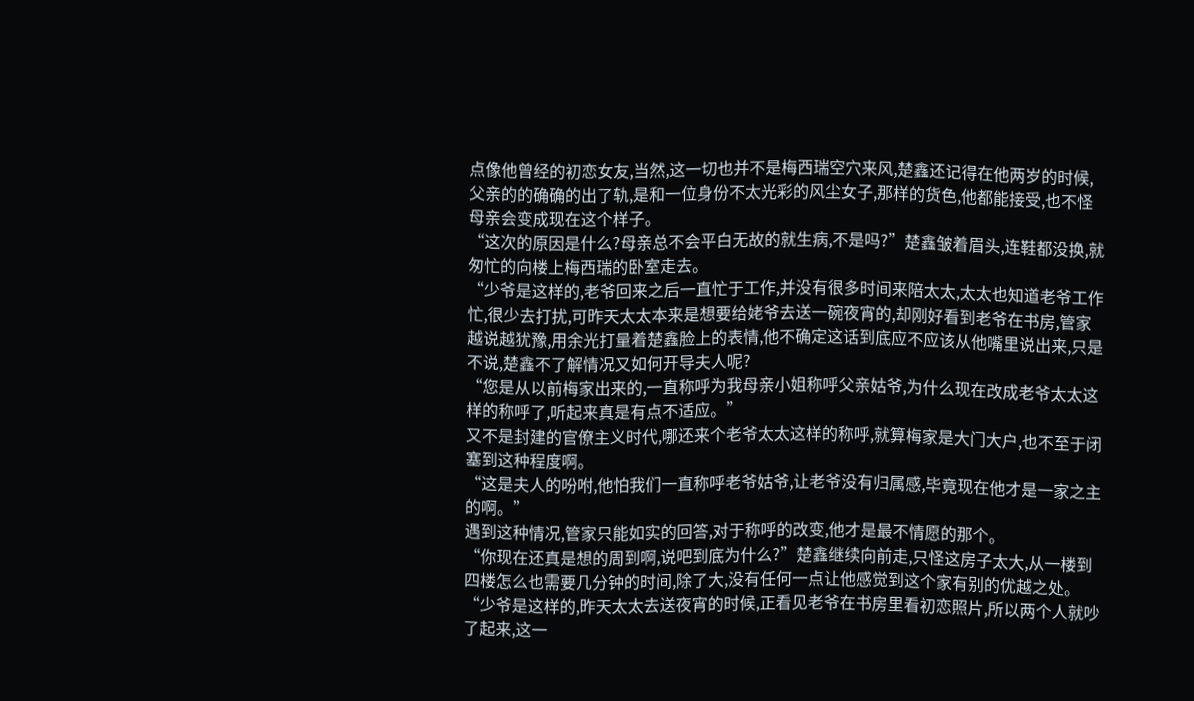点像他曾经的初恋女友,当然,这一切也并不是梅西瑞空穴来风,楚鑫还记得在他两岁的时候,父亲的的确确的出了轨,是和一位身份不太光彩的风尘女子,那样的货色,他都能接受,也不怪母亲会变成现在这个样子。
“这次的原因是什么?母亲总不会平白无故的就生病,不是吗?”楚鑫皱着眉头,连鞋都没换,就匆忙的向楼上梅西瑞的卧室走去。
“少爷是这样的,老爷回来之后一直忙于工作,并没有很多时间来陪太太,太太也知道老爷工作忙,很少去打扰,可昨天太太本来是想要给姥爷去送一碗夜宵的,却刚好看到老爷在书房,管家越说越犹豫,用余光打量着楚鑫脸上的表情,他不确定这话到底应不应该从他嘴里说出来,只是不说,楚鑫不了解情况又如何开导夫人呢?
“您是从以前梅家出来的,一直称呼为我母亲小姐称呼父亲姑爷,为什么现在改成老爷太太这样的称呼了,听起来真是有点不适应。”
又不是封建的官僚主义时代,哪还来个老爷太太这样的称呼,就算梅家是大门大户,也不至于闭塞到这种程度啊。
“这是夫人的吩咐,他怕我们一直称呼老爷姑爷,让老爷没有归属感,毕竟现在他才是一家之主的啊。”
遇到这种情况,管家只能如实的回答,对于称呼的改变,他才是最不情愿的那个。
“你现在还真是想的周到啊,说吧到底为什么?”楚鑫继续向前走,只怪这房子太大,从一楼到四楼怎么也需要几分钟的时间,除了大,没有任何一点让他感觉到这个家有别的优越之处。
“少爷是这样的,昨天太太去送夜宵的时候,正看见老爷在书房里看初恋照片,所以两个人就吵了起来,这一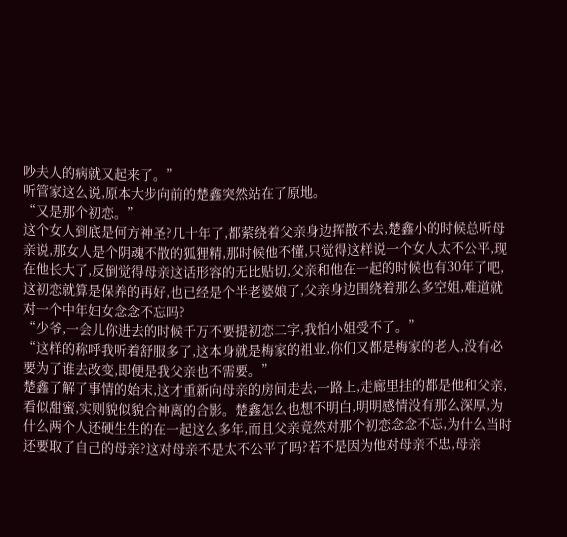吵夫人的病就又起来了。”
听管家这么说,原本大步向前的楚鑫突然站在了原地。
“又是那个初恋。”
这个女人到底是何方神圣?几十年了,都萦绕着父亲身边挥散不去,楚鑫小的时候总听母亲说,那女人是个阴魂不散的狐狸精,那时候他不懂,只觉得这样说一个女人太不公平,现在他长大了,反倒觉得母亲这话形容的无比贴切,父亲和他在一起的时候也有30年了吧,这初恋就算是保养的再好,也已经是个半老婆娘了,父亲身边围绕着那么多空姐,难道就对一个中年妇女念念不忘吗?
“少爷,一会儿你进去的时候千万不要提初恋二字,我怕小姐受不了。”
“这样的称呼我听着舒服多了,这本身就是梅家的祖业,你们又都是梅家的老人,没有必要为了谁去改变,即便是我父亲也不需要。”
楚鑫了解了事情的始末,这才重新向母亲的房间走去,一路上,走廊里挂的都是他和父亲,看似甜蜜,实则貌似貌合神离的合影。楚鑫怎么也想不明白,明明感情没有那么深厚,为什么两个人还硬生生的在一起这么多年,而且父亲竟然对那个初恋念念不忘,为什么当时还要取了自己的母亲?这对母亲不是太不公平了吗?若不是因为他对母亲不忠,母亲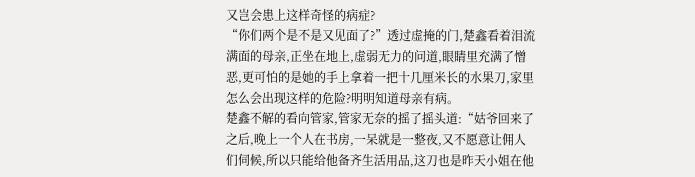又岂会患上这样奇怪的病症?
“你们两个是不是又见面了?”透过虚掩的门,楚鑫看着泪流满面的母亲,正坐在地上,虚弱无力的问道,眼睛里充满了憎恶,更可怕的是她的手上拿着一把十几厘米长的水果刀,家里怎么会出现这样的危险?明明知道母亲有病。
楚鑫不解的看向管家,管家无奈的摇了摇头道:“姑爷回来了之后,晚上一个人在书房,一呆就是一整夜,又不愿意让佣人们伺候,所以只能给他备齐生活用品,这刀也是昨天小姐在他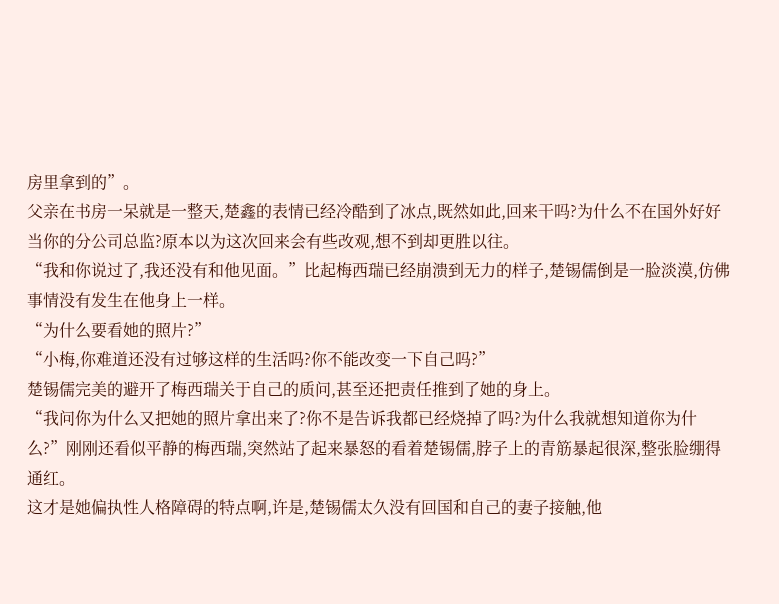房里拿到的”。
父亲在书房一呆就是一整天,楚鑫的表情已经冷酷到了冰点,既然如此,回来干吗?为什么不在国外好好当你的分公司总监?原本以为这次回来会有些改观,想不到却更胜以往。
“我和你说过了,我还没有和他见面。”比起梅西瑞已经崩溃到无力的样子,楚锡儒倒是一脸淡漠,仿佛事情没有发生在他身上一样。
“为什么要看她的照片?”
“小梅,你难道还没有过够这样的生活吗?你不能改变一下自己吗?”
楚锡儒完美的避开了梅西瑞关于自己的质问,甚至还把责任推到了她的身上。
“我问你为什么又把她的照片拿出来了?你不是告诉我都已经烧掉了吗?为什么我就想知道你为什么?”刚刚还看似平静的梅西瑞,突然站了起来暴怒的看着楚锡儒,脖子上的青筋暴起很深,整张脸绷得通红。
这才是她偏执性人格障碍的特点啊,许是,楚锡儒太久没有回国和自己的妻子接触,他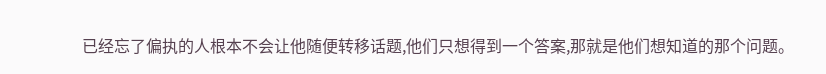已经忘了偏执的人根本不会让他随便转移话题,他们只想得到一个答案,那就是他们想知道的那个问题。